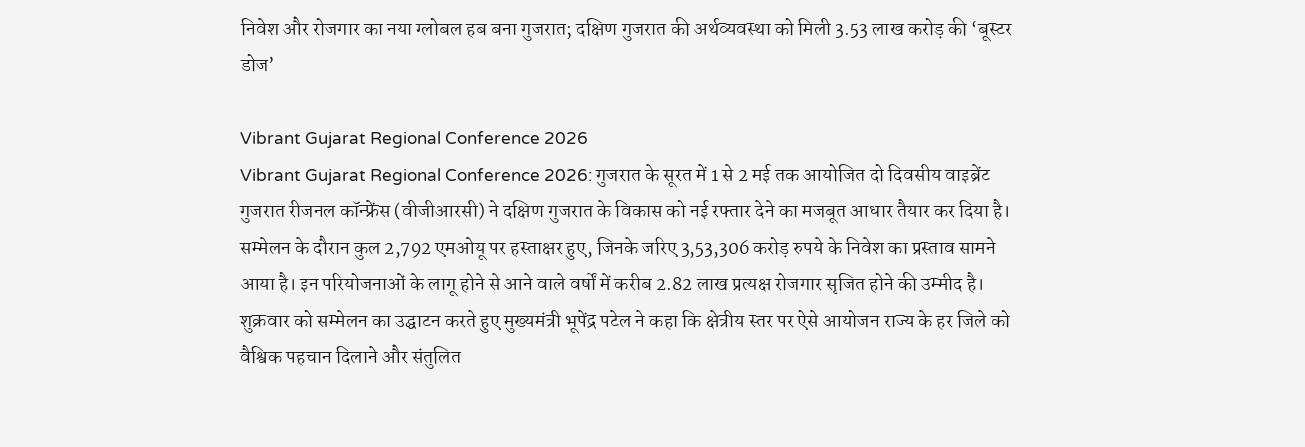निवेश और रोजगार का नया ग्लोबल हब बना गुजरात; दक्षिण गुजरात की अर्थव्यवस्था को मिली 3.53 लाख करोड़ की ‘बूस्टर डोज’

Vibrant Gujarat Regional Conference 2026
Vibrant Gujarat Regional Conference 2026: गुजरात के सूरत में 1 से 2 मई तक आयोजित दो दिवसीय वाइब्रेंट गुजरात रीजनल कॉन्फ्रेंस (वीजीआरसी) ने दक्षिण गुजरात के विकास को नई रफ्तार देने का मजबूत आधार तैयार कर दिया है। सम्मेलन के दौरान कुल 2,792 एमओयू पर हस्ताक्षर हुए, जिनके जरिए 3,53,306 करोड़ रुपये के निवेश का प्रस्ताव सामने आया है। इन परियोजनाओं के लागू होने से आने वाले वर्षों में करीब 2.82 लाख प्रत्यक्ष रोजगार सृजित होने की उम्मीद है। शुक्रवार को सम्मेलन का उद्घाटन करते हुए मुख्यमंत्री भूपेंद्र पटेल ने कहा कि क्षेत्रीय स्तर पर ऐसे आयोजन राज्य के हर जिले को वैश्विक पहचान दिलाने और संतुलित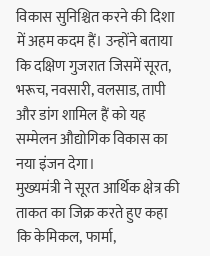विकास सुनिश्चित करने की दिशा में अहम कदम हैं। उन्होंने बताया कि दक्षिण गुजरात जिसमें सूरत, भरूच, नवसारी, वलसाड, तापी और डांग शामिल हैं को यह सम्मेलन औद्योगिक विकास का नया इंजन देगा।
मुख्यमंत्री ने सूरत आर्थिक क्षेत्र की ताकत का जिक्र करते हुए कहा कि केमिकल, फार्मा,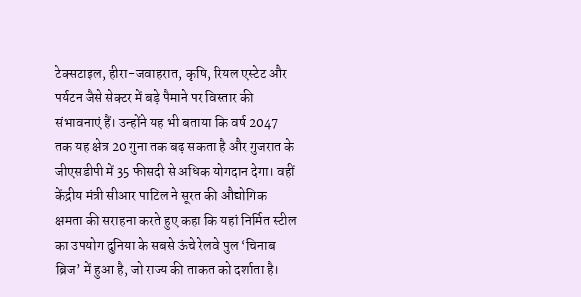टेक्सटाइल, हीरा-जवाहरात, कृषि, रियल एस्टेट और पर्यटन जैसे सेक्टर में बड़े पैमाने पर विस्तार की संभावनाएं हैं। उन्होंने यह भी बताया कि वर्ष 2047 तक यह क्षेत्र 20 गुना तक बढ़ सकता है और गुजरात के जीएसडीपी में 35 फीसदी से अधिक योगदान देगा। वहीं केंद्रीय मंत्री सीआर पाटिल ने सूरत की औद्योगिक क्षमता की सराहना करते हुए कहा कि यहां निर्मित स्टील का उपयोग दुनिया के सबसे ऊंचे रेलवे पुल ‘चिनाब ब्रिज’ में हुआ है, जो राज्य की ताकत को दर्शाता है।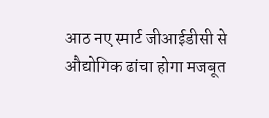आठ नए स्मार्ट जीआईडीसी से औद्योगिक ढांचा होगा मजबूत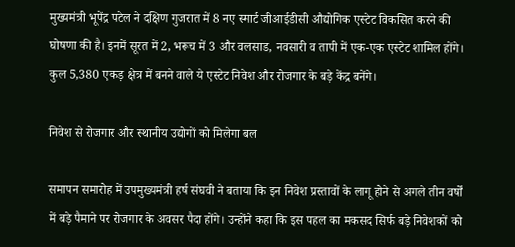मुख्यमंत्री भूपेंद्र पटेल ने दक्षिण गुजरात में 8 नए स्मार्ट जीआईडीसी औद्योगिक एस्टेट विकसित करने की घोषणा की है। इनमें सूरत में 2, भरूच में 3 और वलसाड, नवसारी व तापी में एक-एक एस्टेट शामिल होंगे। कुल 5,380 एकड़ क्षेत्र में बनने वाले ये एस्टेट निवेश और रोजगार के बड़े केंद्र बनेंगे।

निवेश से रोजगार और स्थानीय उद्योगों को मिलेगा बल

समापन समारोह में उपमुख्यमंत्री हर्ष संघवी ने बताया कि इन निवेश प्रस्तावों के लागू होने से अगले तीन वर्षों में बड़े पैमाने पर रोजगार के अवसर पैदा होंगे। उन्होंने कहा कि इस पहल का मकसद सिर्फ बड़े निवेशकों को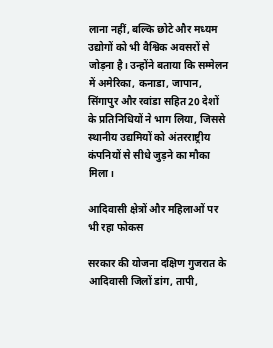लाना नहीं, बल्कि छोटे और मध्यम उद्योगों को भी वैश्विक अवसरों से जोड़ना है। उन्होंने बताया कि सम्मेलन में अमेरिका, कनाडा, जापान, सिंगापुर और रवांडा सहित 20 देशों के प्रतिनिधियों ने भाग लिया, जिससे स्थानीय उद्यमियों को अंतरराष्ट्रीय कंपनियों से सीधे जुड़ने का मौका मिला।

आदिवासी क्षेत्रों और महिलाओं पर भी रहा फोकस

सरकार की योजना दक्षिण गुजरात के आदिवासी जिलों डांग, तापी,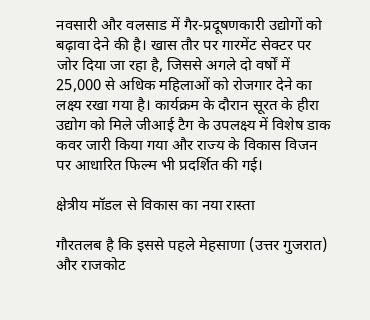नवसारी और वलसाड में गैर-प्रदूषणकारी उद्योगों को बढ़ावा देने की है। खास तौर पर गारमेंट सेक्टर पर जोर दिया जा रहा है, जिससे अगले दो वर्षों में 25,000 से अधिक महिलाओं को रोजगार देने का लक्ष्य रखा गया है। कार्यक्रम के दौरान सूरत के हीरा उद्योग को मिले जीआई टैग के उपलक्ष्य में विशेष डाक कवर जारी किया गया और राज्य के विकास विजन पर आधारित फिल्म भी प्रदर्शित की गई।

क्षेत्रीय मॉडल से विकास का नया रास्ता

गौरतलब है कि इससे पहले मेहसाणा (उत्तर गुजरात) और राजकोट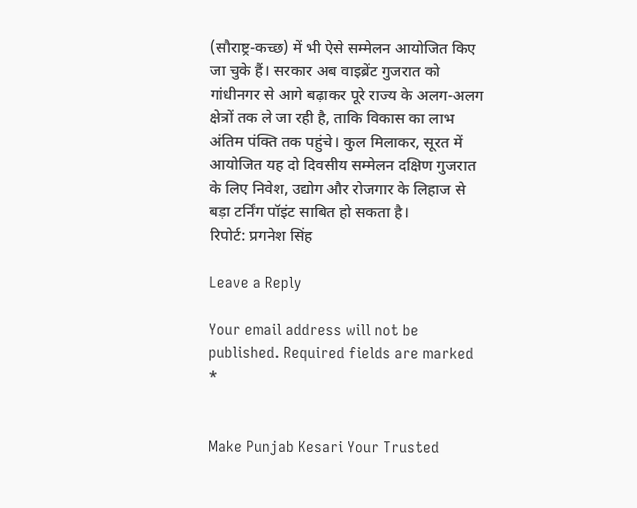(सौराष्ट्र-कच्छ) में भी ऐसे सम्मेलन आयोजित किए जा चुके हैं। सरकार अब वाइब्रेंट गुजरात को गांधीनगर से आगे बढ़ाकर पूरे राज्य के अलग-अलग क्षेत्रों तक ले जा रही है, ताकि विकास का लाभ अंतिम पंक्ति तक पहुंचे। कुल मिलाकर, सूरत में आयोजित यह दो दिवसीय सम्मेलन दक्षिण गुजरात के लिए निवेश, उद्योग और रोजगार के लिहाज से बड़ा टर्निंग पॉइंट साबित हो सकता है।
रिपोर्ट: प्रगनेश सिंह

Leave a Reply

Your email address will not be published. Required fields are marked *


Make Punjab Kesari Your Trusted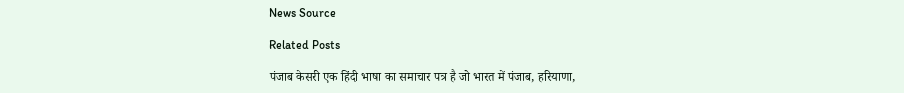News Source

Related Posts

पंजाब केसरी एक हिंदी भाषा का समाचार पत्र है जो भारत में पंजाब, हरियाणा,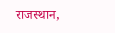राजस्थान,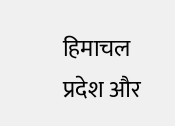हिमाचल प्रदेश और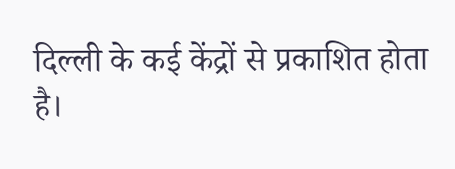दिल्ली के कई केंद्रों से प्रकाशित होता है।